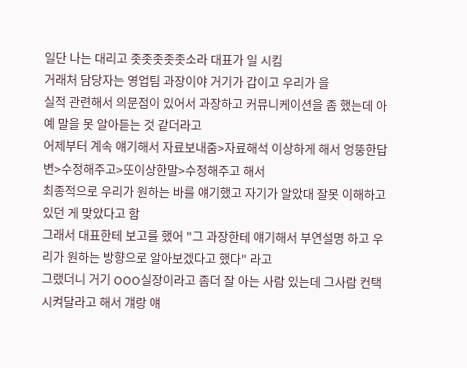일단 나는 대리고 좃좃좃좃좃소라 대표가 일 시킴
거래처 담당자는 영업팀 과장이야 거기가 갑이고 우리가 을
실적 관련해서 의문점이 있어서 과장하고 커뮤니케이션을 좀 했는데 아예 말을 못 알아듣는 것 같더라고
어제부터 계속 얘기해서 자료보내줌>자료해석 이상하게 해서 엉뚱한답변>수정해주고>또이상한말>수정해주고 해서
최종적으로 우리가 원하는 바를 얘기했고 자기가 알았대 잘못 이해하고 있던 게 맞았다고 함
그래서 대표한테 보고를 했어 "그 과장한테 얘기해서 부연설명 하고 우리가 원하는 방향으로 알아보겠다고 했다" 라고
그랬더니 거기 OOO실장이라고 좀더 잘 아는 사람 있는데 그사람 컨택시켜달라고 해서 걔랑 얘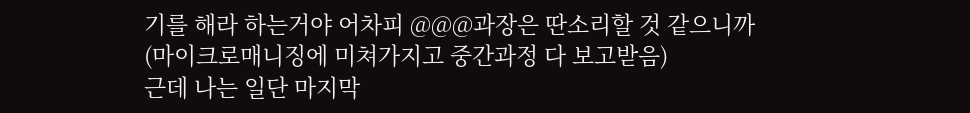기를 해라 하는거야 어차피 @@@과장은 딴소리할 것 같으니까
(마이크로매니징에 미쳐가지고 중간과정 다 보고받음)
근데 나는 일단 마지막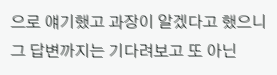으로 얘기했고 과장이 알겠다고 했으니 그 답변까지는 기다려보고 또 아닌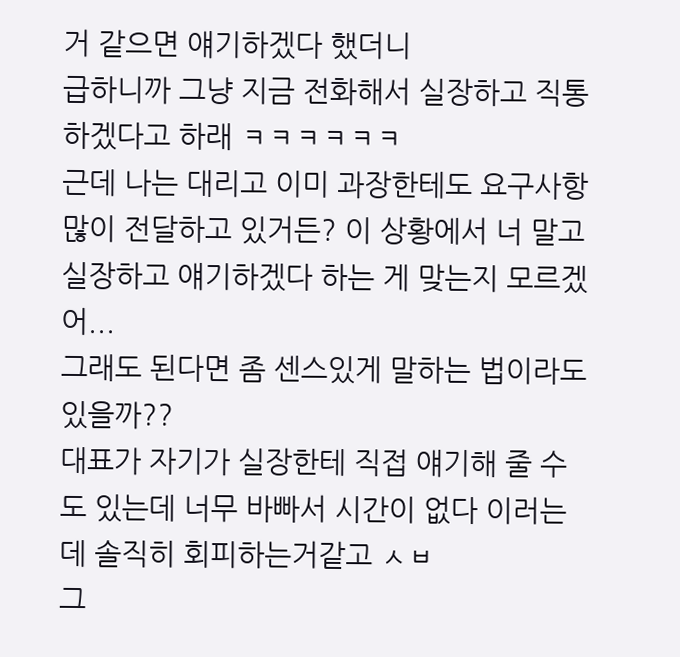거 같으면 얘기하겠다 했더니
급하니까 그냥 지금 전화해서 실장하고 직통하겠다고 하래 ㅋㅋㅋㅋㅋㅋ
근데 나는 대리고 이미 과장한테도 요구사항 많이 전달하고 있거든? 이 상황에서 너 말고 실장하고 얘기하겠다 하는 게 맞는지 모르겠어...
그래도 된다면 좀 센스있게 말하는 법이라도 있을까??
대표가 자기가 실장한테 직접 얘기해 줄 수도 있는데 너무 바빠서 시간이 없다 이러는데 솔직히 회피하는거같고 ㅅㅂ
그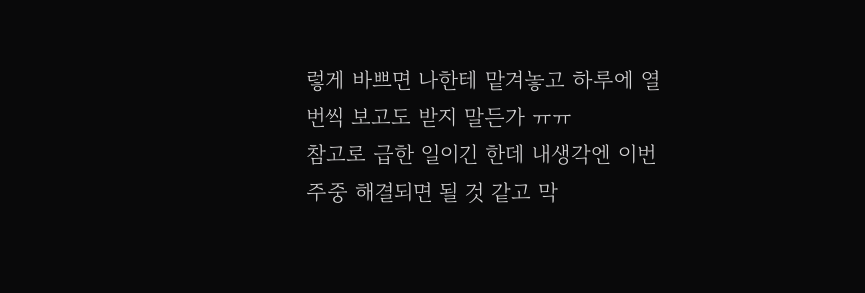렇게 바쁘면 나한테 맡겨놓고 하루에 열번씩 보고도 받지 말든가 ㅠㅠ
참고로 급한 일이긴 한데 내생각엔 이번주중 해결되면 될 것 같고 막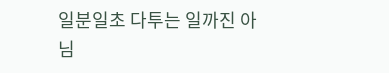일분일초 다투는 일까진 아님